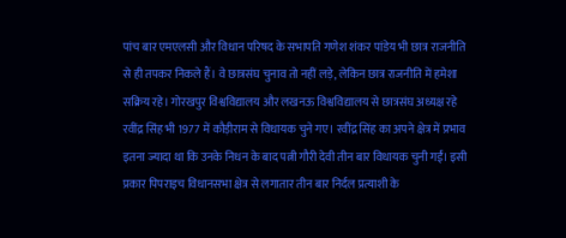पांच बार एमएलसी और विधान परिषद के सभापति गणेश शंकर पांडेय भी छात्र राजनीति से ही तपकर निकले हैं। वे छात्रसंघ चुनाव तो नहीं लड़े, लेकिन छात्र राजनीति में हमेशा सक्रिय रहे। गोरखपुर विश्वविद्यालय और लखनऊ विश्वविद्यालय से छात्रसंघ अध्यक्ष रहे रवींद्र सिंह भी 1977 में कौड़ीराम से विधायक चुने गए। रवींद्र सिंह का अपने क्षेत्र में प्रभाव इतना ज्यादा था कि उनके निधन के बाद पत्नी गौरी देवी तीन बार विधायक चुनी गईं। इसी प्रकार पिपराइच विधानसभा क्षेत्र से लगातार तीन बार निर्दल प्रत्याशी के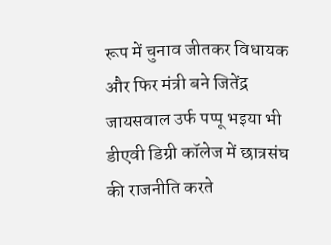रूप में चुनाव जीतकर विधायक और फिर मंत्री बने जितेंद्र जायसवाल उर्फ पप्पू भइया भी डीएवी डिग्री कॉलेज में छात्रसंघ की राजनीति करते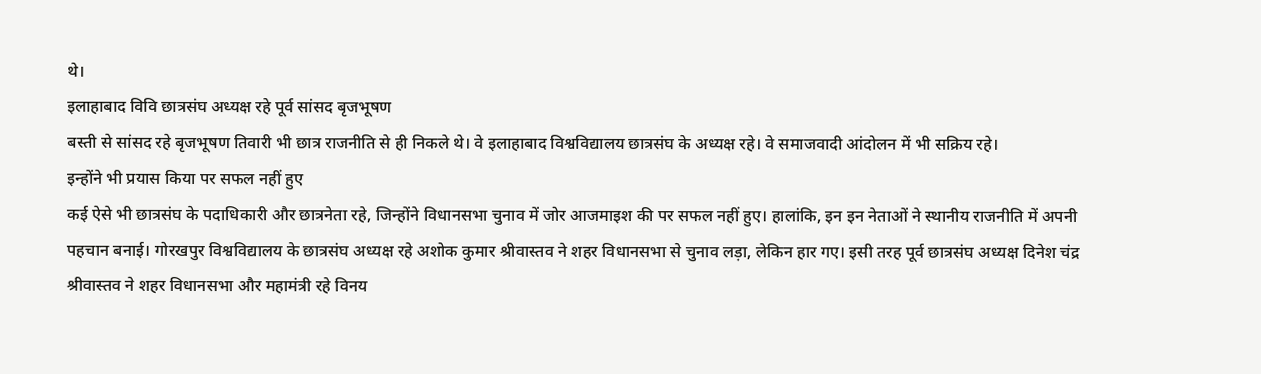थे।
इलाहाबाद विवि छात्रसंघ अध्यक्ष रहे पूर्व सांसद बृजभूषण
बस्ती से सांसद रहे बृजभूषण तिवारी भी छात्र राजनीति से ही निकले थे। वे इलाहाबाद विश्वविद्यालय छात्रसंघ के अध्यक्ष रहे। वे समाजवादी आंदोलन में भी सक्रिय रहे।
इन्होंने भी प्रयास किया पर सफल नहीं हुए
कई ऐसे भी छात्रसंघ के पदाधिकारी और छात्रनेता रहे, जिन्होंने विधानसभा चुनाव में जोर आजमाइश की पर सफल नहीं हुए। हालांकि, इन इन नेताओं ने स्थानीय राजनीति में अपनी पहचान बनाई। गोरखपुर विश्वविद्यालय के छात्रसंघ अध्यक्ष रहे अशोक कुमार श्रीवास्तव ने शहर विधानसभा से चुनाव लड़ा, लेकिन हार गए। इसी तरह पूर्व छात्रसंघ अध्यक्ष दिनेश चंद्र श्रीवास्तव ने शहर विधानसभा और महामंत्री रहे विनय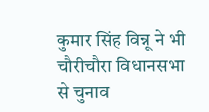कुमार सिंह विन्नू ने भी चौरीचौरा विधानसभा से चुनाव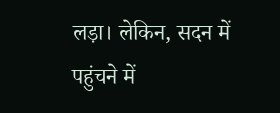लड़ा। लेकिन, सदन में पहुंचने में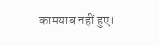कामयाब नहीं हुए।